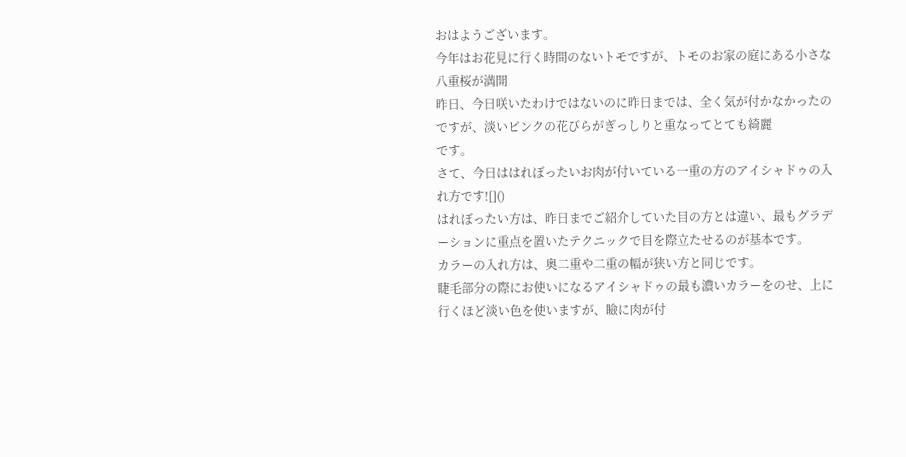おはようございます。
今年はお花見に行く時間のないトモですが、トモのお家の庭にある小さな八重桜が満開
昨日、今日咲いたわけではないのに昨日までは、全く気が付かなかったのですが、淡いピンクの花びらがぎっしりと重なってとても綺麗
です。
さて、今日ははれぼったいお肉が付いている一重の方のアイシャドゥの入れ方です![]()
はれぼったい方は、昨日までご紹介していた目の方とは違い、最もグラデーションに重点を置いたテクニックで目を際立たせるのが基本です。
カラーの入れ方は、奥二重や二重の幅が狭い方と同じです。
睫毛部分の際にお使いになるアイシャドゥの最も濃いカラーをのせ、上に行くほど淡い色を使いますが、瞼に肉が付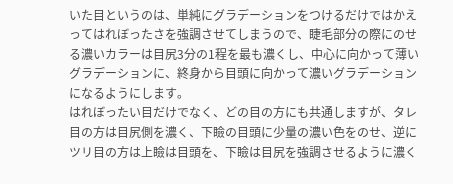いた目というのは、単純にグラデーションをつけるだけではかえってはれぼったさを強調させてしまうので、睫毛部分の際にのせる濃いカラーは目尻3分の1程を最も濃くし、中心に向かって薄いグラデーションに、終身から目頭に向かって濃いグラデーションになるようにします。
はれぼったい目だけでなく、どの目の方にも共通しますが、タレ目の方は目尻側を濃く、下瞼の目頭に少量の濃い色をのせ、逆にツリ目の方は上瞼は目頭を、下瞼は目尻を強調させるように濃く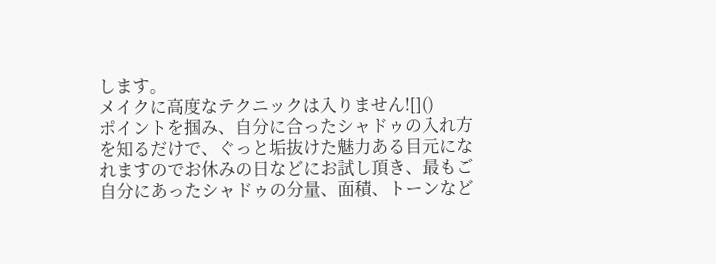します。
メイクに高度なテクニックは入りません![]()
ポイントを掴み、自分に合ったシャドゥの入れ方を知るだけで、ぐっと垢抜けた魅力ある目元になれますのでお休みの日などにお試し頂き、最もご自分にあったシャドゥの分量、面積、トーンなど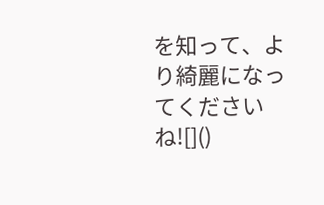を知って、より綺麗になってくださいね![]()